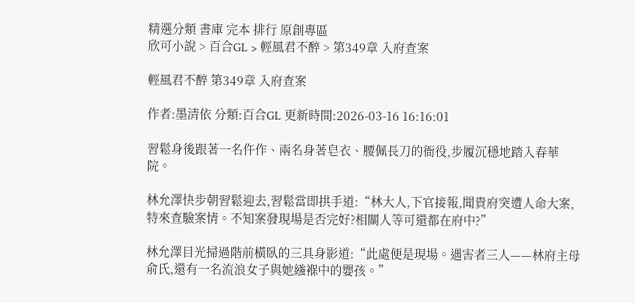精選分類 書庫 完本 排行 原創專區
欣可小說 > 百合GL > 輕風君不醉 > 第349章 入府查案

輕風君不醉 第349章 入府查案

作者:墨清依 分類:百合GL 更新時間:2026-03-16 16:16:01

習鬆身後跟著一名仵作、兩名身著皂衣、腰佩長刀的衙役,步履沉穩地踏入春華院。

林允澤快步朝習鬆迎去,習鬆當即拱手道:“林大人,下官接報,聞貴府突遭人命大案,特來查驗案情。不知案發現場是否完好?相關人等可還都在府中?”

林允澤目光掃過階前橫臥的三具身影道:“此處便是現場。遇害者三人——林府主母俞氏,還有一名流浪女子與她繈褓中的嬰孩。”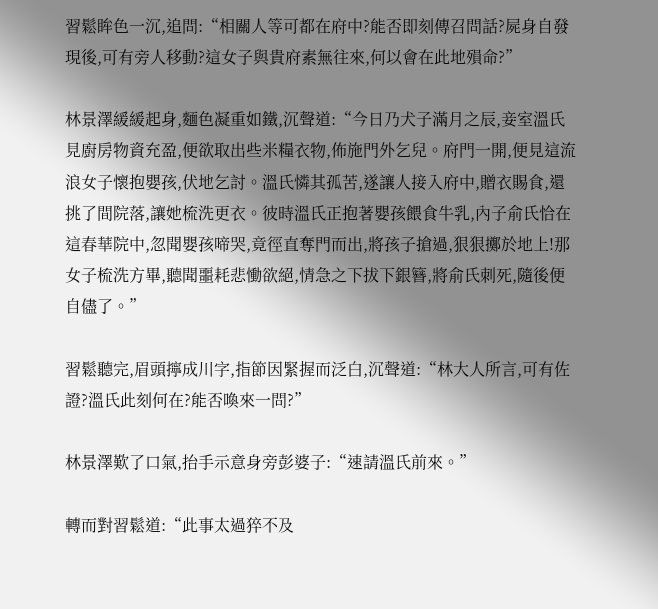習鬆眸色一沉,追問:“相關人等可都在府中?能否即刻傳召問話?屍身自發現後,可有旁人移動?這女子與貴府素無往來,何以會在此地殞命?”

林景澤緩緩起身,麵色凝重如鐵,沉聲道:“今日乃犬子滿月之辰,妾室溫氏見廚房物資充盈,便欲取出些米糧衣物,佈施門外乞兒。府門一開,便見這流浪女子懷抱嬰孩,伏地乞討。溫氏憐其孤苦,遂讓人接入府中,贈衣賜食,還挑了間院落,讓她梳洗更衣。彼時溫氏正抱著嬰孩餵食牛乳,內子俞氏恰在這春華院中,忽聞嬰孩啼哭,竟徑直奪門而出,將孩子搶過,狠狠擲於地上!那女子梳洗方畢,聽聞噩耗悲慟欲絕,情急之下拔下銀簪,將俞氏刺死,隨後便自儘了。”

習鬆聽完,眉頭擰成川字,指節因緊握而泛白,沉聲道:“林大人所言,可有佐證?溫氏此刻何在?能否喚來一問?”

林景澤歎了口氣,抬手示意身旁彭婆子:“速請溫氏前來。”

轉而對習鬆道:“此事太過猝不及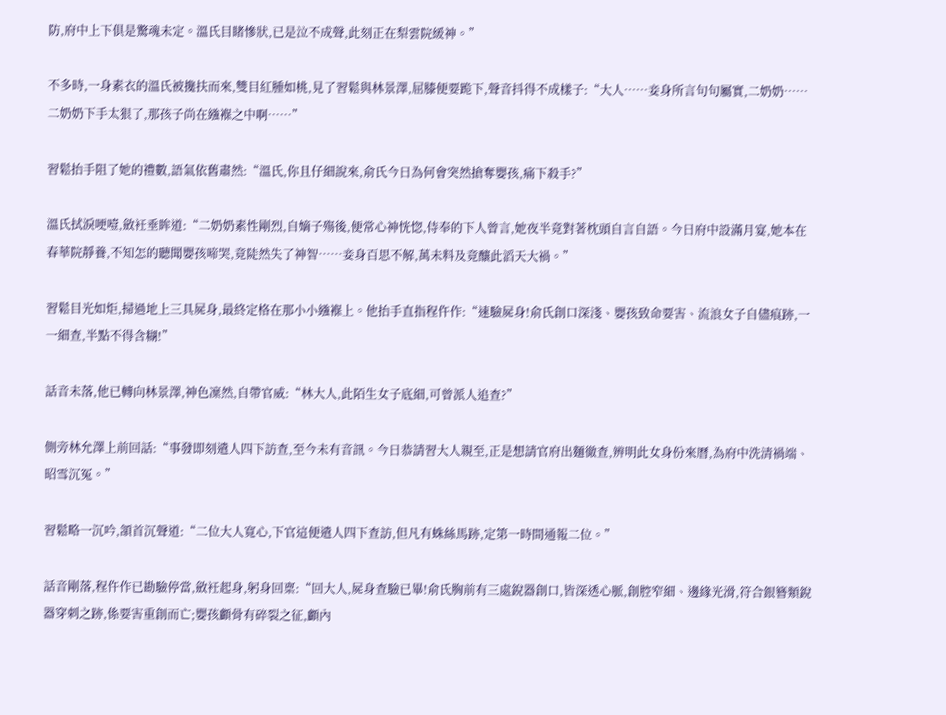防,府中上下俱是驚魂未定。溫氏目睹慘狀,已是泣不成聲,此刻正在梨雲院緩神。”

不多時,一身素衣的溫氏被攙扶而來,雙目紅腫如桃,見了習鬆與林景澤,屈膝便要跪下,聲音抖得不成樣子:“大人……妾身所言句句屬實,二奶奶……二奶奶下手太狠了,那孩子尚在繈褓之中啊……”

習鬆抬手阻了她的禮數,語氣依舊肅然:“溫氏,你且仔細說來,俞氏今日為何會突然搶奪嬰孩,痛下殺手?”

溫氏拭淚哽噎,斂衽垂眸道:“二奶奶素性剛烈,自嫡子殤後,便常心神恍惚,侍奉的下人曾言,她夜半竟對著枕頭自言自語。今日府中設滿月宴,她本在春華院靜養,不知怎的聽聞嬰孩啼哭,竟陡然失了神智……妾身百思不解,萬未料及竟釀此滔天大禍。”

習鬆目光如炬,掃過地上三具屍身,最終定格在那小小繈褓上。他抬手直指程仵作:“速驗屍身!俞氏創口深淺、嬰孩致命要害、流浪女子自儘痕跡,一一細查,半點不得含糊!”

話音未落,他已轉向林景澤,神色凜然,自帶官威:“林大人,此陌生女子底細,可曾派人追查?”

側旁林允澤上前回話:“事發即刻遣人四下訪查,至今未有音訊。今日恭請習大人親至,正是想請官府出麵徹查,辨明此女身份來曆,為府中洗清禍端、昭雪沉冤。”

習鬆略一沉吟,頷首沉聲道:“二位大人寬心,下官這便遣人四下查訪,但凡有蛛絲馬跡,定第一時間通報二位。”

話音剛落,程仵作已勘驗停當,斂衽起身,躬身回稟:“回大人,屍身查驗已畢!俞氏胸前有三處銳器創口,皆深透心脈,創腔窄細、邊緣光滑,符合銀簪類銳器穿刺之跡,係要害重創而亡;嬰孩顱骨有碎裂之征,顱內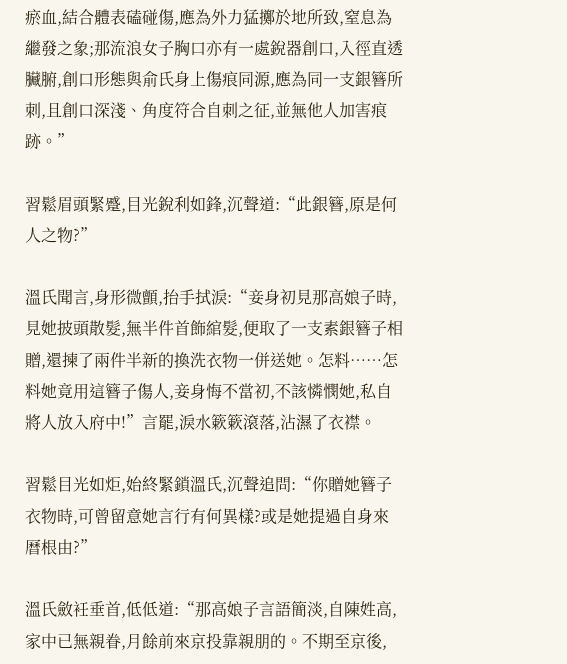瘀血,結合體表磕碰傷,應為外力猛擲於地所致,窒息為繼發之象;那流浪女子胸口亦有一處銳器創口,入徑直透臟腑,創口形態與俞氏身上傷痕同源,應為同一支銀簪所刺,且創口深淺、角度符合自刺之征,並無他人加害痕跡。”

習鬆眉頭緊蹙,目光銳利如鋒,沉聲道:“此銀簪,原是何人之物?”

溫氏聞言,身形微顫,抬手拭淚:“妾身初見那高娘子時,見她披頭散髮,無半件首飾綰髮,便取了一支素銀簪子相贈,還揀了兩件半新的換洗衣物一併送她。怎料……怎料她竟用這簪子傷人,妾身悔不當初,不該憐憫她,私自將人放入府中!”言罷,淚水簌簌滾落,沾濕了衣襟。

習鬆目光如炬,始終緊鎖溫氏,沉聲追問:“你贈她簪子衣物時,可曾留意她言行有何異樣?或是她提過自身來曆根由?”

溫氏斂衽垂首,低低道:“那高娘子言語簡淡,自陳姓高,家中已無親眷,月餘前來京投靠親朋的。不期至京後,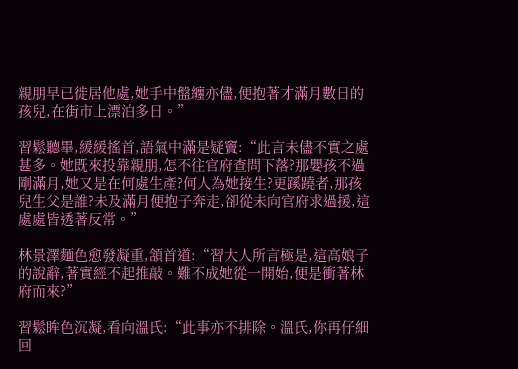親朋早已徙居他處,她手中盤纏亦儘,便抱著才滿月數日的孩兒,在街市上漂泊多日。”

習鬆聽畢,緩緩搖首,語氣中滿是疑竇:“此言未儘不實之處甚多。她既來投靠親朋,怎不往官府查問下落?那嬰孩不過剛滿月,她又是在何處生產?何人為她接生?更蹊蹺者,那孩兒生父是誰?未及滿月便抱子奔走,卻從未向官府求過援,這處處皆透著反常。”

林景澤麵色愈發凝重,頷首道:“習大人所言極是,這高娘子的說辭,著實經不起推敲。難不成她從一開始,便是衝著林府而來?”

習鬆眸色沉凝,看向溫氏:“此事亦不排除。溫氏,你再仔細回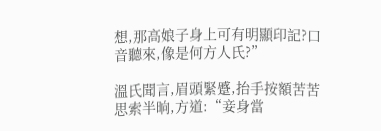想,那高娘子身上可有明顯印記?口音聽來,像是何方人氏?”

溫氏聞言,眉頭緊蹙,抬手按額苦苦思索半晌,方道:“妾身當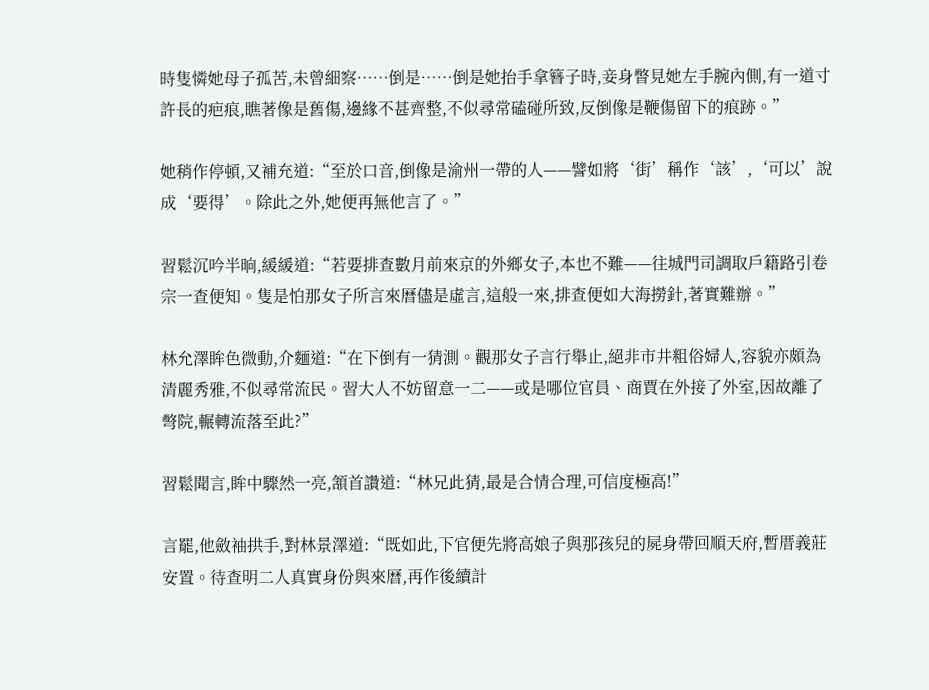時隻憐她母子孤苦,未曾細察……倒是……倒是她抬手拿簪子時,妾身瞥見她左手腕內側,有一道寸許長的疤痕,瞧著像是舊傷,邊緣不甚齊整,不似尋常磕碰所致,反倒像是鞭傷留下的痕跡。”

她稍作停頓,又補充道:“至於口音,倒像是渝州一帶的人——譬如將‘街’稱作‘該’,‘可以’說成‘要得’。除此之外,她便再無他言了。”

習鬆沉吟半晌,緩緩道:“若要排查數月前來京的外鄉女子,本也不難——往城門司調取戶籍路引卷宗一查便知。隻是怕那女子所言來曆儘是虛言,這般一來,排查便如大海撈針,著實難辦。”

林允澤眸色微動,介麵道:“在下倒有一猜測。觀那女子言行舉止,絕非市井粗俗婦人,容貌亦頗為清麗秀雅,不似尋常流民。習大人不妨留意一二——或是哪位官員、商賈在外接了外室,因故離了彆院,輾轉流落至此?”

習鬆聞言,眸中驟然一亮,頷首讚道:“林兄此猜,最是合情合理,可信度極高!”

言罷,他斂袖拱手,對林景澤道:“既如此,下官便先將高娘子與那孩兒的屍身帶回順天府,暫厝義莊安置。待查明二人真實身份與來曆,再作後續計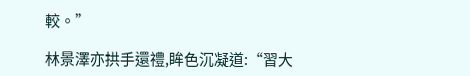較。”

林景澤亦拱手還禮,眸色沉凝道:“習大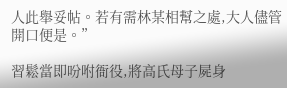人此舉妥帖。若有需林某相幫之處,大人儘管開口便是。”

習鬆當即吩咐衙役,將高氏母子屍身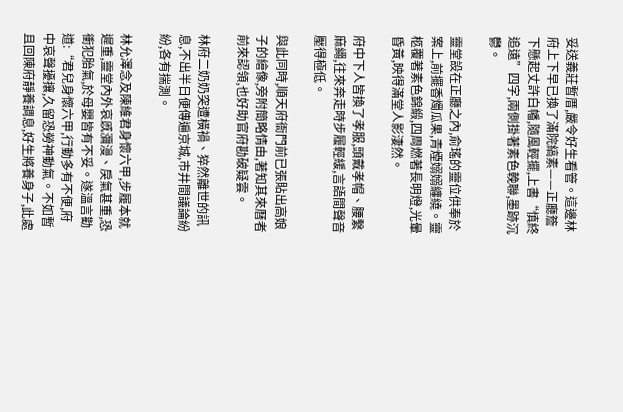妥送義莊暫厝,嚴令好生看管。這邊林府上下早已換了滿院縞素——正廳簷下懸起丈許白幡,隨風輕擺,上書“慎終追遠”四字,兩側掛著素色輓聯,墨跡沉鬱。

靈堂設在正廳之內,俞瑤的靈位供奉於案上,前擺香燭瓜果,青煙嫋嫋纏繞。靈柩覆著素色錦緞,四周燃著長明燈,光暈昏黃,映得滿堂人影淒然。

府中下人皆換了孝服,頭戴孝帽、腰繫麻繩,往來奔走時步履輕緩,言語間聲音壓得極低。

與此同時,順天府衙門前已張貼出高娘子的繪像,旁附簡略情由,著知其來曆者前來認領,也好助官府勘破疑雲。

林府二奶奶突遭橫禍、猝然離世的訊息,不出半日便傳遍京城,市井間議論紛紛,各有揣測。

林允澤念及陳維君身懷六甲,步履本就遲重,靈堂內外哀慼瀰漫、戾氣甚重,恐衝犯胎氣,於母嬰皆有不妥。遂溫言勸道:“君兒身懷六甲,行動多有不便,府中哀聲擾攘,久留恐勞神動氣。不如暫且回陳府靜養調息,好生將養身子,此處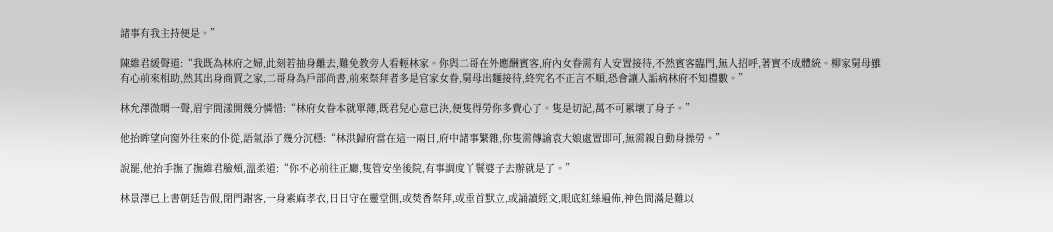諸事有我主持便是。”

陳維君緩聲道:“我既為林府之婦,此刻若抽身離去,難免教旁人看輕林家。你與二哥在外應酬賓客,府內女眷需有人安置接待,不然賓客臨門,無人招呼,著實不成體統。柳家舅母雖有心前來相助,然其出身商賈之家,二哥身為戶部尚書,前來祭拜者多是官家女眷,舅母出麵接待,終究名不正言不順,恐會讓人詬病林府不知禮數。”

林允澤微喟一聲,眉宇間漾開幾分憐惜:“林府女眷本就單薄,既君兒心意已決,便隻得勞你多費心了。隻是切記,萬不可累壞了身子。”

他抬眸望向窗外往來的仆從,語氣添了幾分沉穩:“林洪歸府當在這一兩日,府中諸事繁雜,你隻需傳諭袁大娘處置即可,無需親自動身操勞。”

說罷,他抬手撫了撫維君臉頰,溫柔道:“你不必前往正廳,隻管安坐後院,有事調度丫鬟婆子去辦就是了。”

林景澤已上書朝廷告假,閉門謝客,一身素麻孝衣,日日守在靈堂側,或焚香祭拜,或垂首默立,或誦讀經文,眼底紅絲遍佈,神色間滿是難以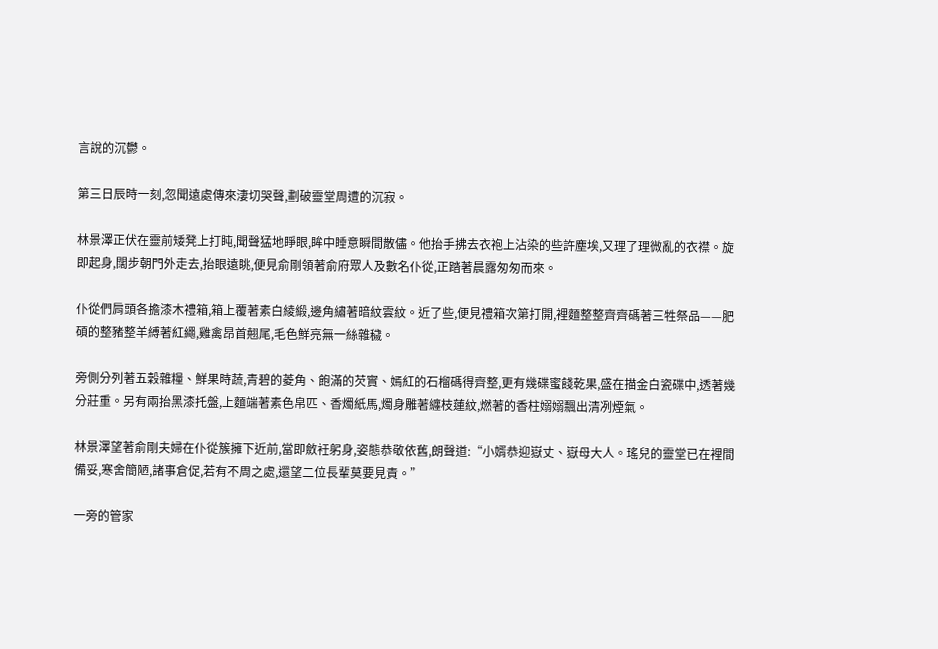言說的沉鬱。

第三日辰時一刻,忽聞遠處傳來淒切哭聲,劃破靈堂周遭的沉寂。

林景澤正伏在靈前矮凳上打盹,聞聲猛地睜眼,眸中睡意瞬間散儘。他抬手拂去衣袍上沾染的些許塵埃,又理了理微亂的衣襟。旋即起身,闊步朝門外走去,抬眼遠眺,便見俞剛領著俞府眾人及數名仆從,正踏著晨露匆匆而來。

仆從們肩頭各擔漆木禮箱,箱上覆著素白綾緞,邊角繡著暗紋雲紋。近了些,便見禮箱次第打開,裡麵整整齊齊碼著三牲祭品——肥碩的整豬整羊縛著紅繩,雞禽昂首翹尾,毛色鮮亮無一絲雜穢。

旁側分列著五穀雜糧、鮮果時蔬,青碧的菱角、飽滿的芡實、嫣紅的石榴碼得齊整,更有幾碟蜜餞乾果,盛在描金白瓷碟中,透著幾分莊重。另有兩抬黑漆托盤,上麵端著素色帛匹、香燭紙馬,燭身雕著纏枝蓮紋,燃著的香柱嫋嫋飄出清冽煙氣。

林景澤望著俞剛夫婦在仆從簇擁下近前,當即斂衽躬身,姿態恭敬依舊,朗聲道:“小婿恭迎嶽丈、嶽母大人。瑤兒的靈堂已在裡間備妥,寒舍簡陋,諸事倉促,若有不周之處,還望二位長輩莫要見責。”

一旁的管家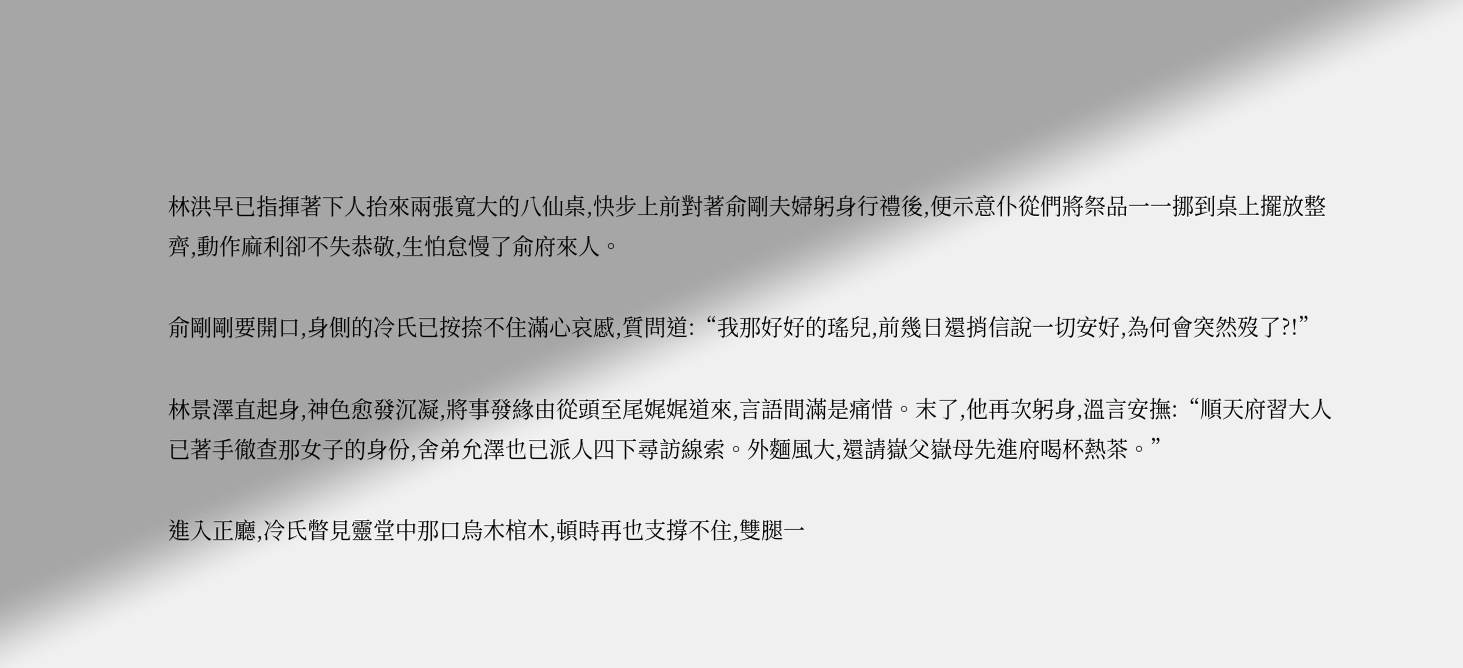林洪早已指揮著下人抬來兩張寬大的八仙桌,快步上前對著俞剛夫婦躬身行禮後,便示意仆從們將祭品一一挪到桌上擺放整齊,動作麻利卻不失恭敬,生怕怠慢了俞府來人。

俞剛剛要開口,身側的冷氏已按捺不住滿心哀慼,質問道:“我那好好的瑤兒,前幾日還捎信說一切安好,為何會突然歿了?!”

林景澤直起身,神色愈發沉凝,將事發緣由從頭至尾娓娓道來,言語間滿是痛惜。末了,他再次躬身,溫言安撫:“順天府習大人已著手徹查那女子的身份,舍弟允澤也已派人四下尋訪線索。外麵風大,還請嶽父嶽母先進府喝杯熱茶。”

進入正廳,冷氏瞥見靈堂中那口烏木棺木,頓時再也支撐不住,雙腿一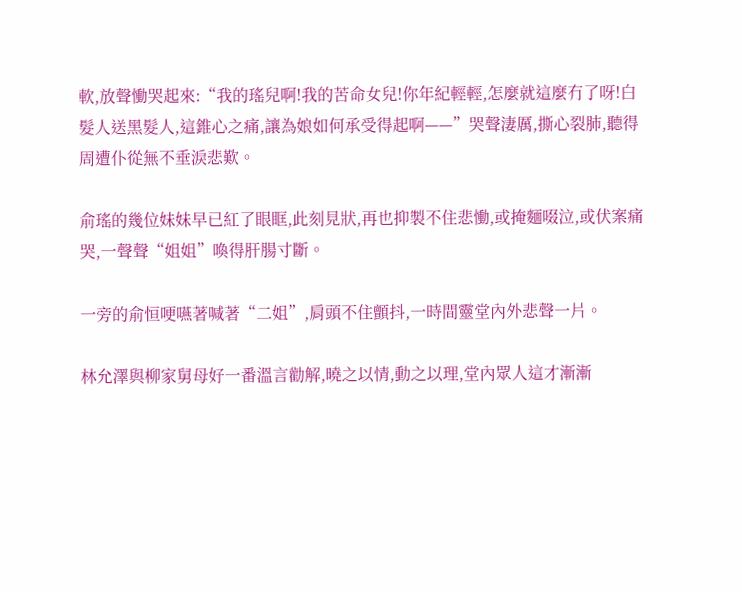軟,放聲慟哭起來:“我的瑤兒啊!我的苦命女兒!你年紀輕輕,怎麼就這麼冇了呀!白髮人送黑髮人,這錐心之痛,讓為娘如何承受得起啊——”哭聲淒厲,撕心裂肺,聽得周遭仆從無不垂淚悲歎。

俞瑤的幾位妹妹早已紅了眼眶,此刻見狀,再也抑製不住悲慟,或掩麵啜泣,或伏案痛哭,一聲聲“姐姐”喚得肝腸寸斷。

一旁的俞恒哽嚥著喊著“二姐”,肩頭不住顫抖,一時間靈堂內外悲聲一片。

林允澤與柳家舅母好一番溫言勸解,曉之以情,動之以理,堂內眾人這才漸漸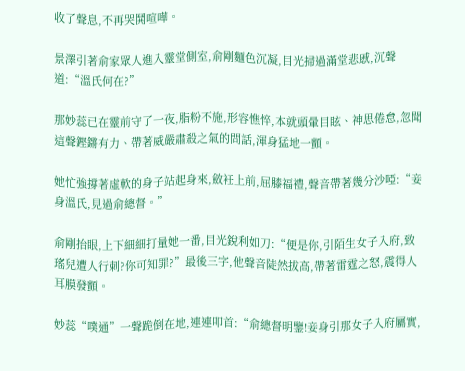收了聲息,不再哭鬨喧嘩。

景澤引著俞家眾人進入靈堂側室,俞剛麵色沉凝,目光掃過滿堂悲慼,沉聲道:“溫氏何在?”

那妙蕊已在靈前守了一夜,脂粉不施,形容憔悴,本就頭暈目眩、神思倦怠,忽聞這聲鏗鏘有力、帶著威嚴肅殺之氣的問話,渾身猛地一顫。

她忙強撐著虛軟的身子站起身來,斂衽上前,屈膝福禮,聲音帶著幾分沙啞:“妾身溫氏,見過俞總督。”

俞剛抬眼,上下細細打量她一番,目光銳利如刀:“便是你,引陌生女子入府,致瑤兒遭人行刺?你可知罪?”最後三字,他聲音陡然拔高,帶著雷霆之怒,震得人耳膜發顫。

妙蕊“噗通”一聲跪倒在地,連連叩首:“俞總督明鑒!妾身引那女子入府屬實,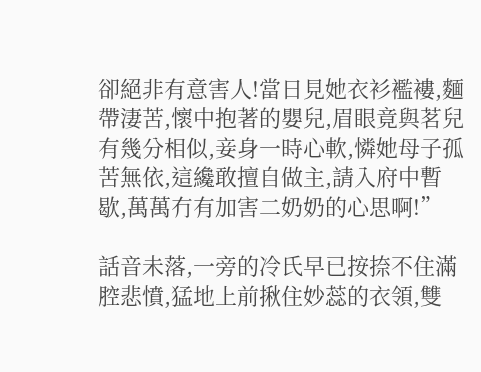卻絕非有意害人!當日見她衣衫襤褸,麵帶淒苦,懷中抱著的嬰兒,眉眼竟與茗兒有幾分相似,妾身一時心軟,憐她母子孤苦無依,這纔敢擅自做主,請入府中暫歇,萬萬冇有加害二奶奶的心思啊!”

話音未落,一旁的冷氏早已按捺不住滿腔悲憤,猛地上前揪住妙蕊的衣領,雙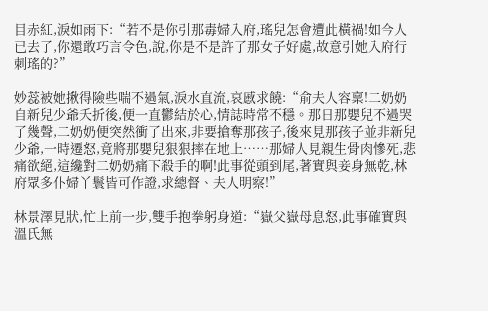目赤紅,淚如雨下:“若不是你引那毒婦入府,瑤兒怎會遭此橫禍!如今人已去了,你還敢巧言令色,說,你是不是許了那女子好處,故意引她入府行刺瑤的?”

妙蕊被她揪得險些喘不過氣,淚水直流,哀慼求饒:“俞夫人容稟!二奶奶自新兒少爺夭折後,便一直鬱結於心,情誌時常不穩。那日那嬰兒不過哭了幾聲,二奶奶便突然衝了出來,非要搶奪那孩子,後來見那孩子並非新兒少爺,一時遷怒,竟將那嬰兒狠狠摔在地上……那婦人見親生骨肉慘死,悲痛欲絕,這纔對二奶奶痛下殺手的啊!此事從頭到尾,著實與妾身無乾,林府眾多仆婦丫鬟皆可作證,求總督、夫人明察!”

林景澤見狀,忙上前一步,雙手抱拳躬身道:“嶽父嶽母息怒,此事確實與溫氏無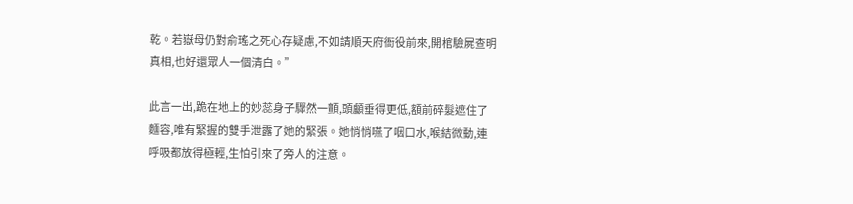乾。若嶽母仍對俞瑤之死心存疑慮,不如請順天府衙役前來,開棺驗屍查明真相,也好還眾人一個清白。”

此言一出,跪在地上的妙蕊身子驟然一顫,頭顱垂得更低,額前碎髮遮住了麵容,唯有緊握的雙手泄露了她的緊張。她悄悄嚥了咽口水,喉結微動,連呼吸都放得極輕,生怕引來了旁人的注意。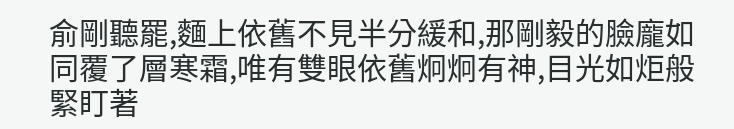俞剛聽罷,麵上依舊不見半分緩和,那剛毅的臉龐如同覆了層寒霜,唯有雙眼依舊炯炯有神,目光如炬般緊盯著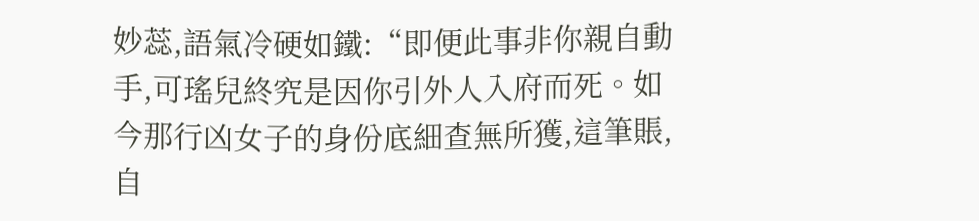妙蕊,語氣冷硬如鐵:“即便此事非你親自動手,可瑤兒終究是因你引外人入府而死。如今那行凶女子的身份底細查無所獲,這筆賬,自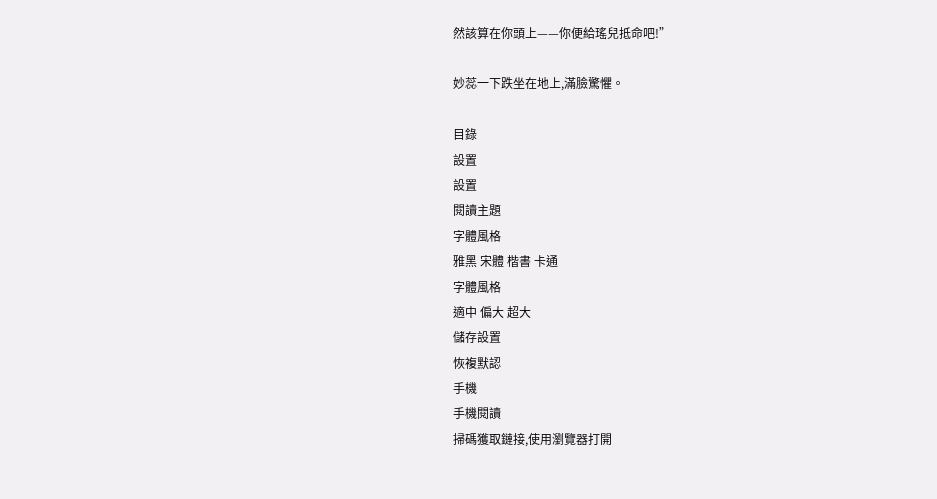然該算在你頭上——你便給瑤兒抵命吧!”

妙蕊一下跌坐在地上,滿臉驚懼。

目錄
設置
設置
閱讀主題
字體風格
雅黑 宋體 楷書 卡通
字體風格
適中 偏大 超大
儲存設置
恢複默認
手機
手機閱讀
掃碼獲取鏈接,使用瀏覽器打開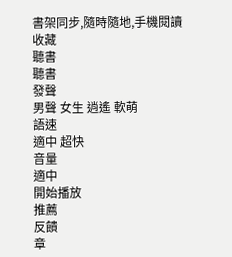書架同步,隨時隨地,手機閱讀
收藏
聽書
聽書
發聲
男聲 女生 逍遙 軟萌
語速
適中 超快
音量
適中
開始播放
推薦
反饋
章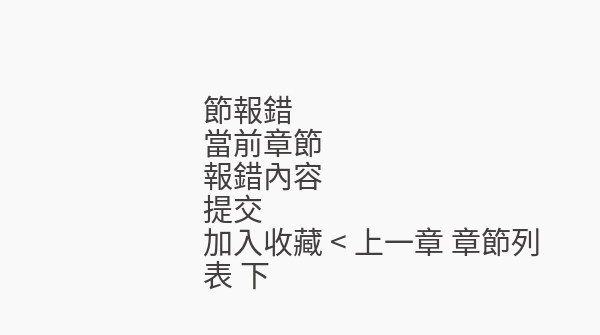節報錯
當前章節
報錯內容
提交
加入收藏 < 上一章 章節列表 下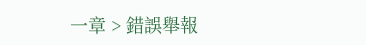一章 > 錯誤舉報